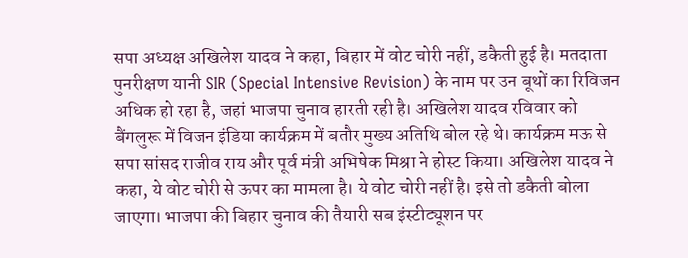सपा अध्यक्ष अखिलेश यादव ने कहा, बिहार में वोट चोरी नहीं, डकैती हुई है। मतदाता पुनरीक्षण यानी SIR (Special Intensive Revision) के नाम पर उन बूथों का रिविजन अधिक हो रहा है, जहां भाजपा चुनाव हारती रही है। अखिलेश यादव रविवार को बैंगलुरू में विजन इंडिया कार्यक्रम में बतौर मुख्य अतिथि बोल रहे थे। कार्यक्रम मऊ से सपा सांसद राजीव राय और पूर्व मंत्री अभिषेक मिश्रा ने होस्ट किया। अखिलेश यादव ने कहा, ये वोट चोरी से ऊपर का मामला है। ये वोट चोरी नहीं है। इसे तो डकैती बोला जाएगा। भाजपा की बिहार चुनाव की तैयारी सब इंस्टीट्यूशन पर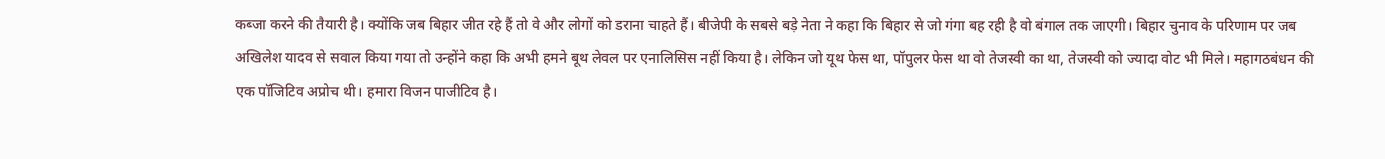कब्जा करने की तैयारी है। क्योंकि जब बिहार जीत रहे हैं तो वे और लोगों को डराना चाहते हैं। बीजेपी के सबसे बड़े नेता ने कहा कि बिहार से जो गंगा बह रही है वो बंगाल तक जाएगी। बिहार चुनाव के परिणाम पर जब अखिलेश यादव से सवाल किया गया तो उन्होंने कहा कि अभी हमने बूथ लेवल पर एनालिसिस नहीं किया है। लेकिन जो यूथ फेस था, पॉपुलर फेस था वो तेजस्वी का था, तेजस्वी को ज्यादा वोट भी मिले। महागठबंधन की एक पॉजिटिव अप्रोच थी। हमारा विजन पाजीटिव है।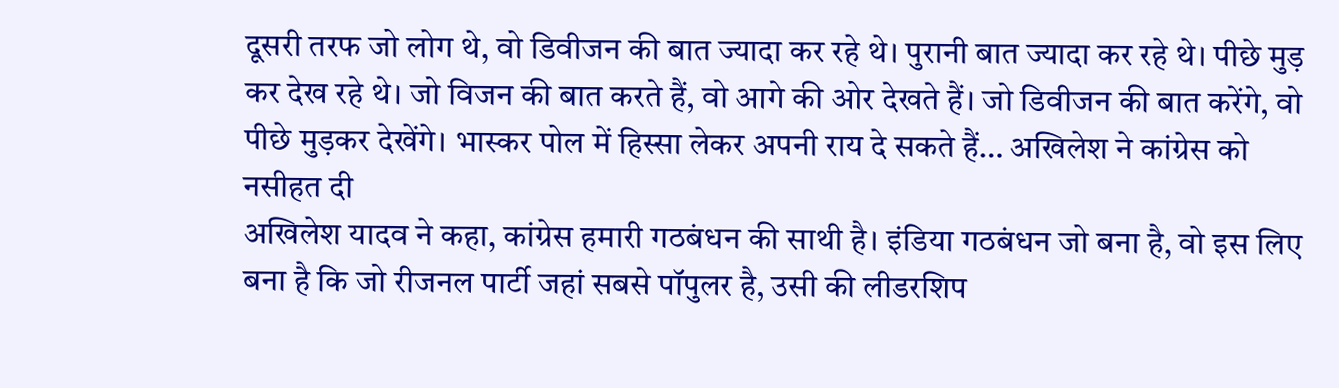दूसरी तरफ जो लोग थे, वो डिवीजन की बात ज्यादा कर रहे थे। पुरानी बात ज्यादा कर रहे थे। पीछे मुड़ कर देख रहे थे। जो विजन की बात करते हैं, वो आगे की ओर देखते हैं। जो डिवीजन की बात करेंगे, वो पीछे मुड़कर देखेंगे। भास्कर पोल में हिस्सा लेकर अपनी राय दे सकते हैं… अखिलेश ने कांग्रेस को नसीहत दी
अखिलेश यादव ने कहा, कांग्रेस हमारी गठबंधन की साथी है। इंडिया गठबंधन जो बना है, वो इस लिए बना है कि जो रीजनल पार्टी जहां सबसे पॉपुलर है, उसी की लीडरशिप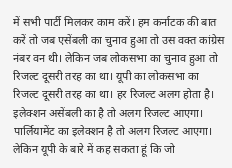में सभी पार्टी मिलकर काम करें। हम कर्नाटक की बात करें तो जब एसेंबली का चुनाव हुआ तो उस वक्त कांग्रेस नंबर वन थी। लेकिन जब लोकसभा का चुनाव हुआ तो रिजल्ट दूसरी तरह का था। यूपी का लोकसभा का रिजल्ट दूसरी तरह का था। हर रिजल्ट अलग होता है। इलेक्शन असेंबली का है तो अलग रिजल्ट आएगा। पार्लियामेंट का इलेक्शन है तो अलग रिजल्ट आएगा। लेकिन यूपी के बारे में कह सकता हूं कि जो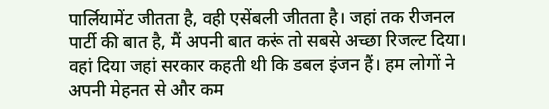पार्लियामेंट जीतता है, वही एसेंबली जीतता है। जहां तक रीजनल पार्टी की बात है, मैं अपनी बात करूं तो सबसे अच्छा रिजल्ट दिया। वहां दिया जहां सरकार कहती थी कि डबल इंजन हैं। हम लोगों ने अपनी मेहनत से और कम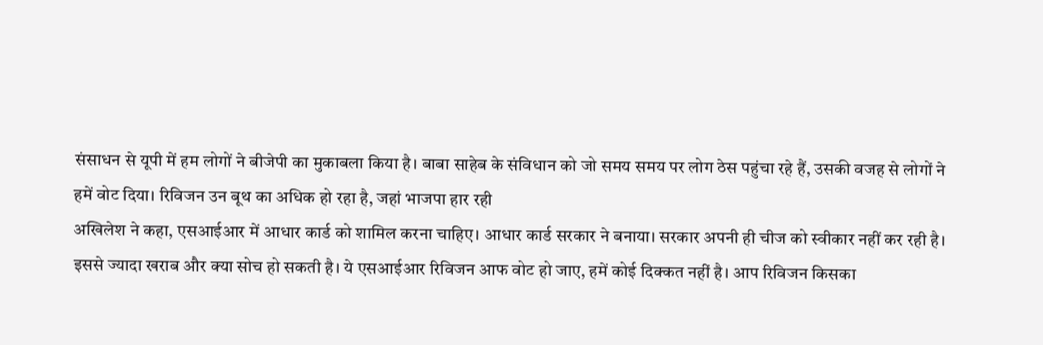संसाधन से यूपी में हम लोगों ने बीजेपी का मुकाबला किया है। बाबा साहेब के संविधान को जो समय समय पर लोग ठेस पहुंचा रहे हैं, उसकी वजह से लोगों ने हमें वोट दिया। रिविजन उन बूथ का अधिक हो रहा है, जहां भाजपा हार रही
अखिलेश ने कहा, एसआईआर में आधार कार्ड को शामिल करना चाहिए। आधार कार्ड सरकार ने बनाया। सरकार अपनी ही चीज को स्वीकार नहीं कर रही है। इससे ज्यादा खराब और क्या सोच हो सकती है। ये एसआईआर रिविजन आफ वोट हो जाए, हमें कोई दिक्कत नहीं है। आप रिविजन किसका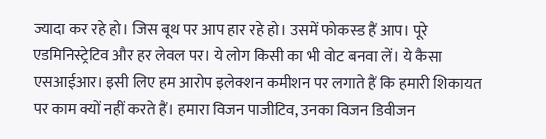ज्यादा कर रहे हो। जिस बूथ पर आप हार रहे हो। उसमें फोकस्ड हैं आप। पूरे एडमिनिस्ट्रेटिव और हर लेवल पर। ये लोग किसी का भी वोट बनवा लें। ये कैसा एसआईआर। इसी लिए हम आरोप इलेक्शन कमीशन पर लगाते हैं कि हमारी शिकायत पर काम क्यों नहीं करते हैं। हमारा विजन पाजीटिव, उनका विजन डिवीजन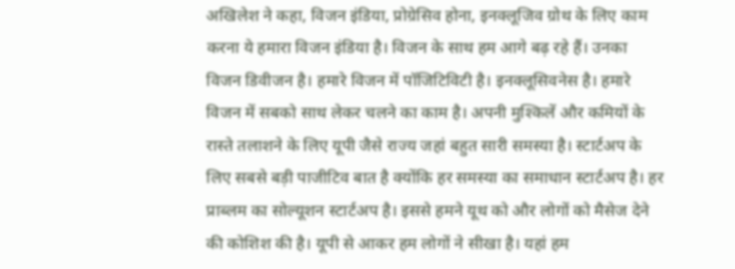अखिलेश ने कहा, विजन इंडिया, प्रोग्रेसिव होना, इनक्लूजिव ग्रोथ के लिए काम करना ये हमारा विजन इंडिया है। विजन के साथ हम आगे बढ़ रहे हैं। उनका विजन डिवीजन है। हमारे विजन में पॉजिटिविटी है। इनक्लूसिवनेस है। हमारे विजन में सबको साथ लेकर चलने का काम है। अपनी मुश्किलें और कमियों के रास्ते तलाशने के लिए यूपी जैसे राज्य जहां बहुत सारी समस्या है। स्टार्टअप के लिए सबसे बड़ी पाजीटिव बात है क्योंकि हर समस्या का समाधान स्टार्टअप है। हर प्राब्लम का सोल्यूशन स्टार्टअप है। इससे हमने यूथ को और लोगों को मैसेज देने की कोशिश की है। यूपी से आकर हम लोगों ने सीखा है। यहां हम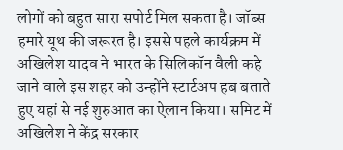लोगों को बहुत सारा सपोर्ट मिल सकता है। जॉब्स हमारे यूथ की जरूरत है। इससे पहले कार्यक्रम में अखिलेश यादव ने भारत के सिलिकॉन वैली कहे जाने वाले इस शहर को उन्होंने स्टार्टअप हब बताते हुए यहां से नई शुरुआत का ऐलान किया। समिट में अखिलेश ने केंद्र सरकार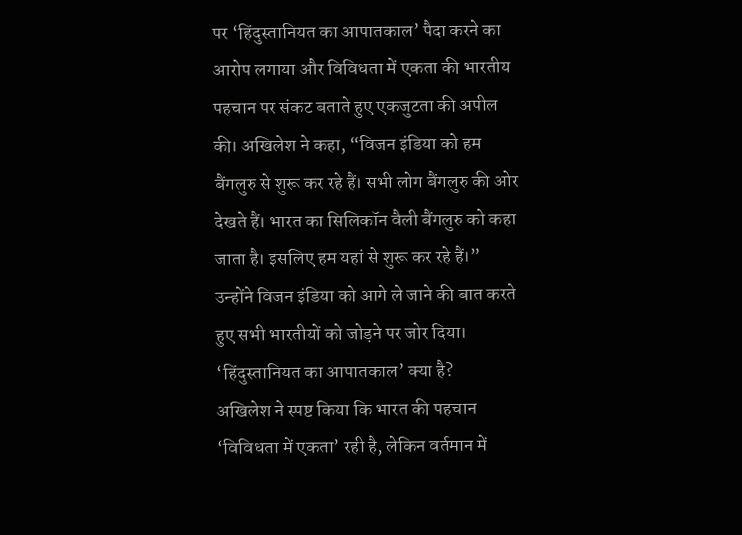पर ‘हिंदुस्तानियत का आपातकाल’ पैदा करने का आरोप लगाया और विविधता में एकता की भारतीय पहचान पर संकट बताते हुए एकजुटता की अपील की। अखिलेश ने कहा, “विजन इंडिया को हम बैंगलुरु से शुरू कर रहे हैं। सभी लोग बैंगलुरु की ओर देखते हैं। भारत का सिलिकॉन वैली बैंगलुरु को कहा जाता है। इसलिए हम यहां से शुरू कर रहे हैं।” उन्होंने विजन इंडिया को आगे ले जाने की बात करते हुए सभी भारतीयों को जोड़ने पर जोर दिया। ‘हिंदुस्तानियत का आपातकाल’ क्या है?
अखिलेश ने स्पष्ट किया कि भारत की पहचान ‘विविधता में एकता’ रही है, लेकिन वर्तमान में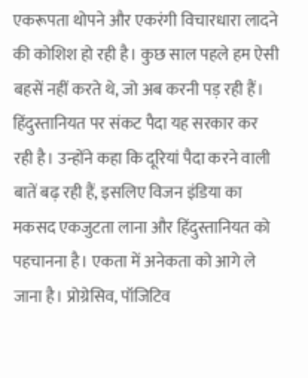एकरूपता थोपने और एकरंगी विचारधारा लादने की कोशिश हो रही है। कुछ साल पहले हम ऐसी बहसें नहीं करते थे, जो अब करनी पड़ रही हैं। हिंदुस्तानियत पर संकट पैदा यह सरकार कर रही है। उन्होंने कहा कि दूरियां पैदा करने वाली बातें बढ़ रही हैं, इसलिए विजन इंडिया का मकसद एकजुटता लाना और हिंदुस्तानियत को पहचानना है। एकता में अनेकता को आगे ले जाना है। प्रोग्रेसिव, पॉजिटिव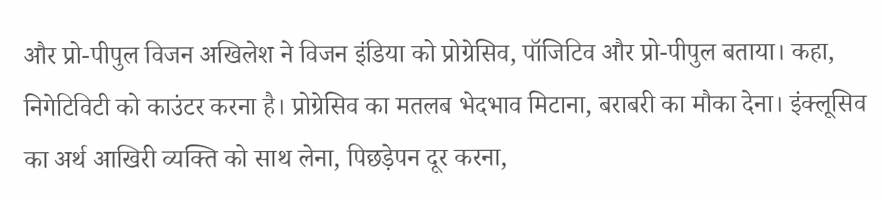और प्रो-पीपुल विजन अखिलेश ने विजन इंडिया को प्रोग्रेसिव, पॉजिटिव और प्रो-पीपुल बताया। कहा, निगेटिविटी को काउंटर करना है। प्रोग्रेसिव का मतलब भेदभाव मिटाना, बराबरी का मौका देना। इंक्लूसिव का अर्थ आखिरी व्यक्ति को साथ लेना, पिछड़ेपन दूर करना,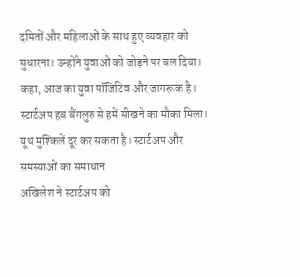दमितों और महिलाओं के साथ हुए व्यवहार को सुधारना। उन्होंने युवाओं को जोड़ने पर बल दिया। कहा, आज का युवा पॉजिटिव और जागरूक है। स्टार्टअप हब बैंगलुरु से हमें सीखने का मौका मिला। यूथ मुश्किलें दूर कर सकता है। स्टार्टअप और समस्याओं का समाधान
अखिलेश ने स्टार्टअप को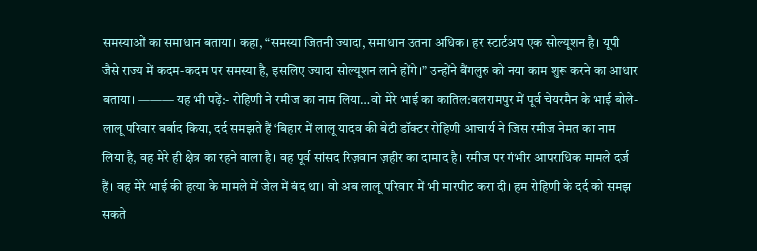समस्याओं का समाधान बताया। कहा, “समस्या जितनी ज्यादा, समाधान उतना अधिक। हर स्टार्टअप एक सोल्यूशन है। यूपी जैसे राज्य में कदम-कदम पर समस्या है, इसलिए ज्यादा सोल्यूशन लाने होंगे।” उन्होंने बैंगलुरु को नया काम शुरू करने का आधार बताया। ——— यह भी पढ़ें:- रोहिणी ने रमीज का नाम लिया…वो मेरे भाई का कातिल:बलरामपुर में पूर्व चेयरमैन के भाई बोले- लालू परिवार बर्बाद किया, दर्द समझते हैं ‘बिहार में लालू यादव की बेटी डॉक्टर रोहिणी आचार्य ने जिस रमीज नेमत का नाम लिया है, वह मेरे ही क्षेत्र का रहने वाला है। वह पूर्व सांसद रिज़वान ज़हीर का दामाद है। रमीज पर गंभीर आपराधिक मामले दर्ज हैं। वह मेरे भाई की हत्या के मामले में जेल में बंद था। वो अब लालू परिवार में भी मारपीट करा दी। हम रोहिणी के दर्द को समझ सकते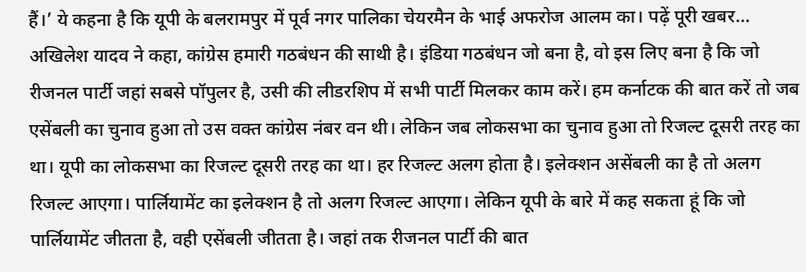हैं।’ ये कहना है कि यूपी के बलरामपुर में पूर्व नगर पालिका चेयरमैन के भाई अफरोज आलम का। पढ़ें पूरी खबर…
अखिलेश यादव ने कहा, कांग्रेस हमारी गठबंधन की साथी है। इंडिया गठबंधन जो बना है, वो इस लिए बना है कि जो रीजनल पार्टी जहां सबसे पॉपुलर है, उसी की लीडरशिप में सभी पार्टी मिलकर काम करें। हम कर्नाटक की बात करें तो जब एसेंबली का चुनाव हुआ तो उस वक्त कांग्रेस नंबर वन थी। लेकिन जब लोकसभा का चुनाव हुआ तो रिजल्ट दूसरी तरह का था। यूपी का लोकसभा का रिजल्ट दूसरी तरह का था। हर रिजल्ट अलग होता है। इलेक्शन असेंबली का है तो अलग रिजल्ट आएगा। पार्लियामेंट का इलेक्शन है तो अलग रिजल्ट आएगा। लेकिन यूपी के बारे में कह सकता हूं कि जो पार्लियामेंट जीतता है, वही एसेंबली जीतता है। जहां तक रीजनल पार्टी की बात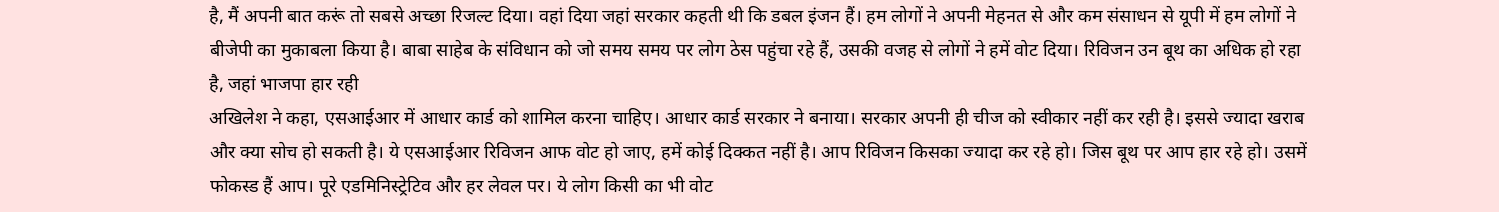है, मैं अपनी बात करूं तो सबसे अच्छा रिजल्ट दिया। वहां दिया जहां सरकार कहती थी कि डबल इंजन हैं। हम लोगों ने अपनी मेहनत से और कम संसाधन से यूपी में हम लोगों ने बीजेपी का मुकाबला किया है। बाबा साहेब के संविधान को जो समय समय पर लोग ठेस पहुंचा रहे हैं, उसकी वजह से लोगों ने हमें वोट दिया। रिविजन उन बूथ का अधिक हो रहा है, जहां भाजपा हार रही
अखिलेश ने कहा, एसआईआर में आधार कार्ड को शामिल करना चाहिए। आधार कार्ड सरकार ने बनाया। सरकार अपनी ही चीज को स्वीकार नहीं कर रही है। इससे ज्यादा खराब और क्या सोच हो सकती है। ये एसआईआर रिविजन आफ वोट हो जाए, हमें कोई दिक्कत नहीं है। आप रिविजन किसका ज्यादा कर रहे हो। जिस बूथ पर आप हार रहे हो। उसमें फोकस्ड हैं आप। पूरे एडमिनिस्ट्रेटिव और हर लेवल पर। ये लोग किसी का भी वोट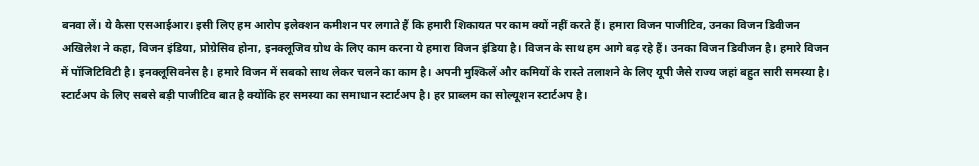बनवा लें। ये कैसा एसआईआर। इसी लिए हम आरोप इलेक्शन कमीशन पर लगाते हैं कि हमारी शिकायत पर काम क्यों नहीं करते हैं। हमारा विजन पाजीटिव, उनका विजन डिवीजन
अखिलेश ने कहा, विजन इंडिया, प्रोग्रेसिव होना, इनक्लूजिव ग्रोथ के लिए काम करना ये हमारा विजन इंडिया है। विजन के साथ हम आगे बढ़ रहे हैं। उनका विजन डिवीजन है। हमारे विजन में पॉजिटिविटी है। इनक्लूसिवनेस है। हमारे विजन में सबको साथ लेकर चलने का काम है। अपनी मुश्किलें और कमियों के रास्ते तलाशने के लिए यूपी जैसे राज्य जहां बहुत सारी समस्या है। स्टार्टअप के लिए सबसे बड़ी पाजीटिव बात है क्योंकि हर समस्या का समाधान स्टार्टअप है। हर प्राब्लम का सोल्यूशन स्टार्टअप है।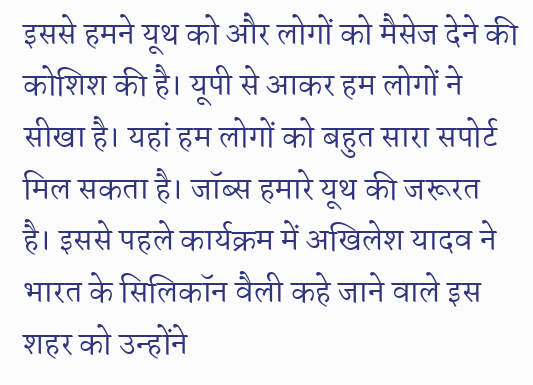इससे हमने यूथ को और लोगों को मैसेज देने की कोशिश की है। यूपी से आकर हम लोगों ने सीखा है। यहां हम लोगों को बहुत सारा सपोर्ट मिल सकता है। जॉब्स हमारे यूथ की जरूरत है। इससे पहले कार्यक्रम में अखिलेश यादव ने भारत के सिलिकॉन वैली कहे जाने वाले इस शहर को उन्होंने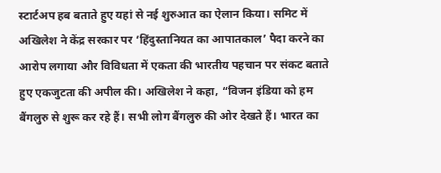स्टार्टअप हब बताते हुए यहां से नई शुरुआत का ऐलान किया। समिट में अखिलेश ने केंद्र सरकार पर ‘हिंदुस्तानियत का आपातकाल’ पैदा करने का आरोप लगाया और विविधता में एकता की भारतीय पहचान पर संकट बताते हुए एकजुटता की अपील की। अखिलेश ने कहा, “विजन इंडिया को हम बैंगलुरु से शुरू कर रहे हैं। सभी लोग बैंगलुरु की ओर देखते हैं। भारत का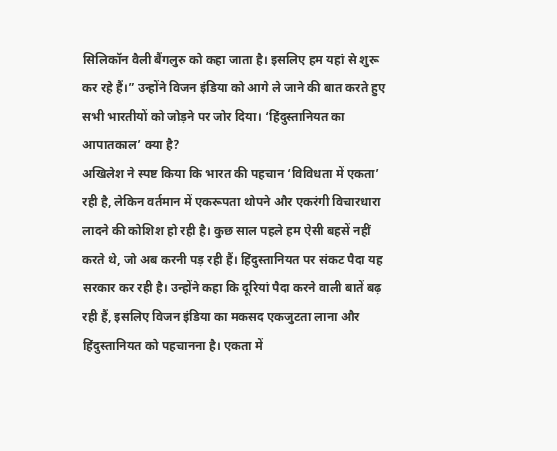सिलिकॉन वैली बैंगलुरु को कहा जाता है। इसलिए हम यहां से शुरू कर रहे हैं।” उन्होंने विजन इंडिया को आगे ले जाने की बात करते हुए सभी भारतीयों को जोड़ने पर जोर दिया। ‘हिंदुस्तानियत का आपातकाल’ क्या है?
अखिलेश ने स्पष्ट किया कि भारत की पहचान ‘विविधता में एकता’ रही है, लेकिन वर्तमान में एकरूपता थोपने और एकरंगी विचारधारा लादने की कोशिश हो रही है। कुछ साल पहले हम ऐसी बहसें नहीं करते थे, जो अब करनी पड़ रही हैं। हिंदुस्तानियत पर संकट पैदा यह सरकार कर रही है। उन्होंने कहा कि दूरियां पैदा करने वाली बातें बढ़ रही हैं, इसलिए विजन इंडिया का मकसद एकजुटता लाना और हिंदुस्तानियत को पहचानना है। एकता में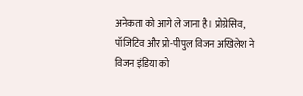अनेकता को आगे ले जाना है। प्रोग्रेसिव, पॉजिटिव और प्रो-पीपुल विजन अखिलेश ने विजन इंडिया को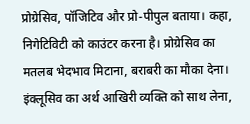प्रोग्रेसिव, पॉजिटिव और प्रो-पीपुल बताया। कहा, निगेटिविटी को काउंटर करना है। प्रोग्रेसिव का मतलब भेदभाव मिटाना, बराबरी का मौका देना। इंक्लूसिव का अर्थ आखिरी व्यक्ति को साथ लेना,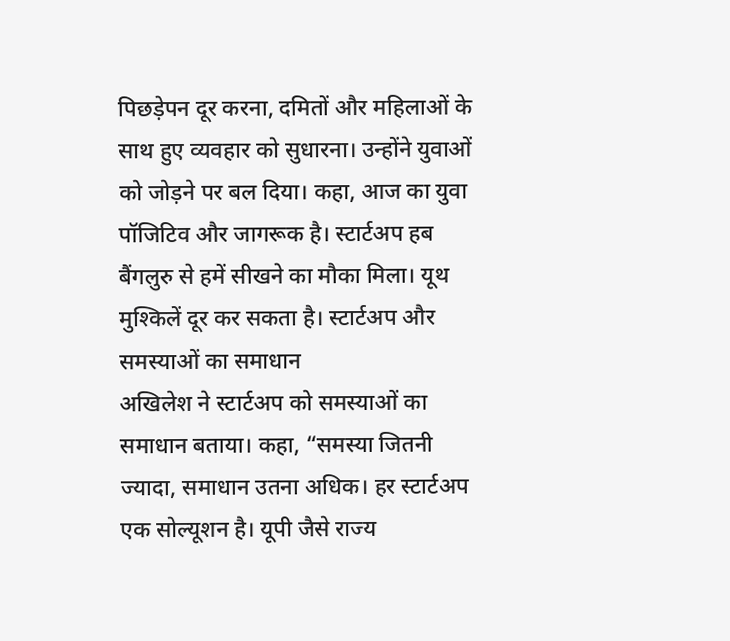पिछड़ेपन दूर करना, दमितों और महिलाओं के साथ हुए व्यवहार को सुधारना। उन्होंने युवाओं को जोड़ने पर बल दिया। कहा, आज का युवा पॉजिटिव और जागरूक है। स्टार्टअप हब बैंगलुरु से हमें सीखने का मौका मिला। यूथ मुश्किलें दूर कर सकता है। स्टार्टअप और समस्याओं का समाधान
अखिलेश ने स्टार्टअप को समस्याओं का समाधान बताया। कहा, “समस्या जितनी ज्यादा, समाधान उतना अधिक। हर स्टार्टअप एक सोल्यूशन है। यूपी जैसे राज्य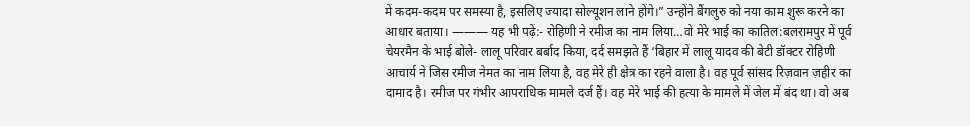में कदम-कदम पर समस्या है, इसलिए ज्यादा सोल्यूशन लाने होंगे।” उन्होंने बैंगलुरु को नया काम शुरू करने का आधार बताया। ——— यह भी पढ़ें:- रोहिणी ने रमीज का नाम लिया…वो मेरे भाई का कातिल:बलरामपुर में पूर्व चेयरमैन के भाई बोले- लालू परिवार बर्बाद किया, दर्द समझते हैं ‘बिहार में लालू यादव की बेटी डॉक्टर रोहिणी आचार्य ने जिस रमीज नेमत का नाम लिया है, वह मेरे ही क्षेत्र का रहने वाला है। वह पूर्व सांसद रिज़वान ज़हीर का दामाद है। रमीज पर गंभीर आपराधिक मामले दर्ज हैं। वह मेरे भाई की हत्या के मामले में जेल में बंद था। वो अब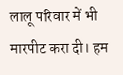लालू परिवार में भी मारपीट करा दी। हम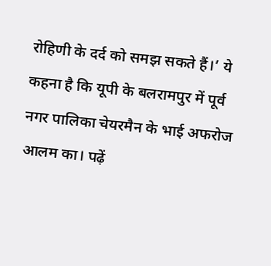रोहिणी के दर्द को समझ सकते हैं।’ ये कहना है कि यूपी के बलरामपुर में पूर्व नगर पालिका चेयरमैन के भाई अफरोज आलम का। पढ़ें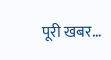पूरी खबर…